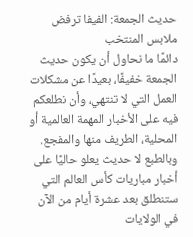حديث الجمعة: الفيفا ترفض ملابس المنتخب
دائمًا ما نحاول أن يكون حديث الجمعة خفيفًا، بعيدًا عن مشكلات العمل التي لا تنتهي، وأن نطلعكم فيه على الأخبار المهمة العالمية أو المحلية، الطريف منها والمفجع. وبالطبع لا حديث يعلو حاليًا على أخبار مباريات كأس العالم التي ستنطلق بعد عشرة أيام من الآن في الولايات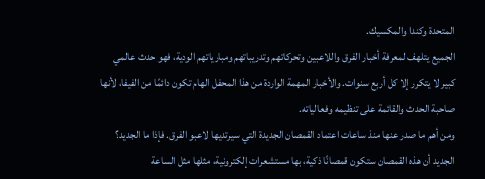المتحدة وكندا والمكسيك.
الجميع يتلهف لمعرفة أخبار الفرق واللاعبين وتحركاتهم وتدريباتهم ومبارياتهم الودية، فهو حدث عالمي كبير لا يتكرر إلا كل أربع سنوات. والأخبار المهمة الواردة من هذا المحفل الهام تكون دائمًا من الفيفا، لأنها صاحبة الحدث والقائمة على تنظيمه وفعالياته.
ومن أهم ما صدر عنها منذ ساعات اعتماد القمصان الجديدة التي سيرتديها لاعبو الفرق. فإذا ما الجديد؟
الجديد أن هذه القمصان ستكون قمصانًا ذكية، بها مستشعرات إلكترونية، مثلها مثل الساعة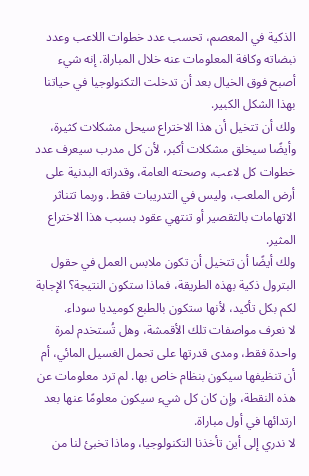الذكية في المعصم، تحسب عدد خطوات اللاعب وعدد نبضاته وكافة المعلومات عنه خلال المباراة. إنه شيء أصبح فوق الخيال بعد أن تدخلت التكنولوجيا في حياتنا بهذا الشكل الكبير.
ولك أن تتخيل أن هذا الاختراع سيحل مشكلات كثيرة، وأيضًا سيخلق مشكلات أكبر، لأن كل مدرب سيعرف عدد خطوات كل لاعب، وصحته العامة، وقدراته البدنية على أرض الملعب، وليس في التدريبات فقط. وربما تتناثر الاتهامات بالتقصير أو تنتهي عقود بسبب هذا الاختراع المثير.
ولك أيضًا أن تتخيل أن تكون ملابس العمل في حقول البترول ذكية بهذه الطريقة، فماذا ستكون النتيجة؟ الإجابة لكم بكل تأكيد، لأنها ستكون بالطبع كوميديا سوداء.
لا نعرف مواصفات تلك الأقمشة، وهل تُستخدم لمرة واحدة فقط، ومدى قدرتها على تحمل الغسيل المائي، أم أن تنظيفها سيكون بنظام خاص بها. لم ترد معلومات عن هذه النقطة، وإن كان كل شيء سيكون معلومًا عنها بعد ارتدائها في أول مباراة.
لا ندري إلى أين تأخذنا التكنولوجيا، وماذا تخبئ لنا من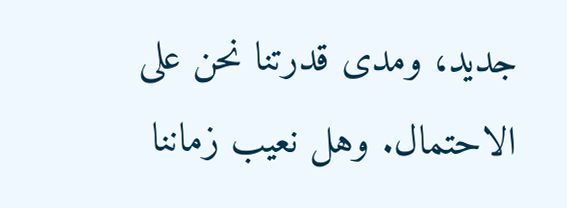جديد، ومدى قدرتنا نحن على الاحتمال. وهل نعيب زماننا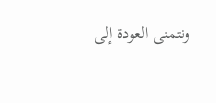ونتمنى العودة إلى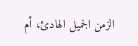الزمن الجميل الهادئ، أم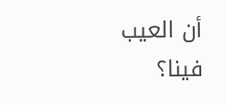أن العيب فينا؟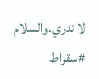لا ندري.والسلام
#سقراط